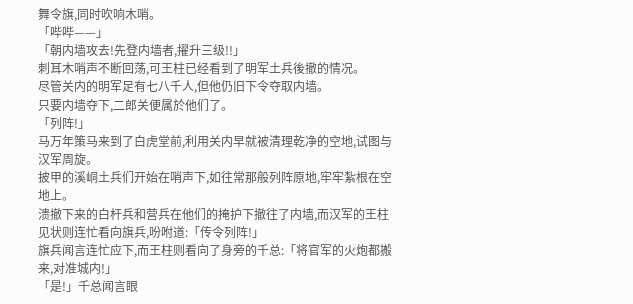舞令旗,同时吹响木哨。
「哔哔——」
「朝内墙攻去!先登内墙者,擢升三级!!」
刺耳木哨声不断回荡,可王柱已经看到了明军土兵後撤的情况。
尽管关内的明军足有七八千人,但他仍旧下令夺取内墙。
只要内墙夺下,二郎关便属於他们了。
「列阵!」
马万年策马来到了白虎堂前,利用关内早就被清理乾净的空地,试图与汉军周旋。
披甲的溪峒土兵们开始在哨声下,如往常那般列阵原地,牢牢紮根在空地上。
溃撤下来的白杆兵和营兵在他们的掩护下撤往了内墙,而汉军的王柱见状则连忙看向旗兵,吩咐道:「传令列阵!」
旗兵闻言连忙应下,而王柱则看向了身旁的千总:「将官军的火炮都搬来,对准城内!」
「是!」千总闻言眼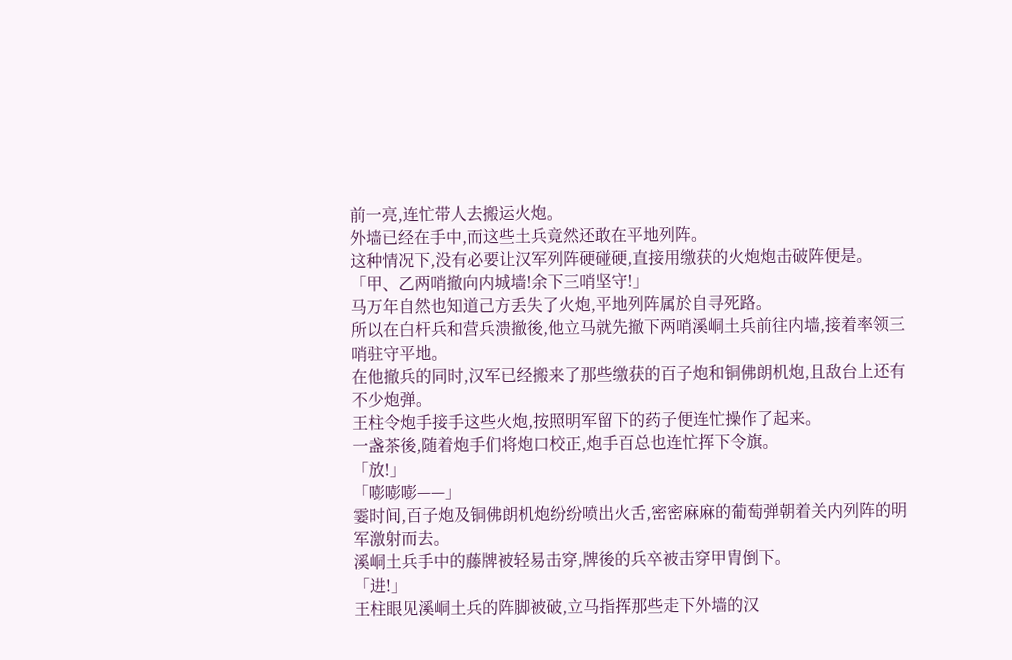前一亮,连忙带人去搬运火炮。
外墙已经在手中,而这些土兵竟然还敢在平地列阵。
这种情况下,没有必要让汉军列阵硬碰硬,直接用缴获的火炮炮击破阵便是。
「甲、乙两哨撤向内城墙!余下三哨坚守!」
马万年自然也知道己方丢失了火炮,平地列阵属於自寻死路。
所以在白杆兵和营兵溃撤後,他立马就先撤下两哨溪峒土兵前往内墙,接着率领三哨驻守平地。
在他撤兵的同时,汉军已经搬来了那些缴获的百子炮和铜佛朗机炮,且敌台上还有不少炮弹。
王柱令炮手接手这些火炮,按照明军留下的药子便连忙操作了起来。
一盏茶後,随着炮手们将炮口校正,炮手百总也连忙挥下令旗。
「放!」
「嘭嘭嘭——」
霎时间,百子炮及铜佛朗机炮纷纷喷出火舌,密密麻麻的葡萄弹朝着关内列阵的明军激射而去。
溪峒土兵手中的藤牌被轻易击穿,牌後的兵卒被击穿甲胄倒下。
「进!」
王柱眼见溪峒土兵的阵脚被破,立马指挥那些走下外墙的汉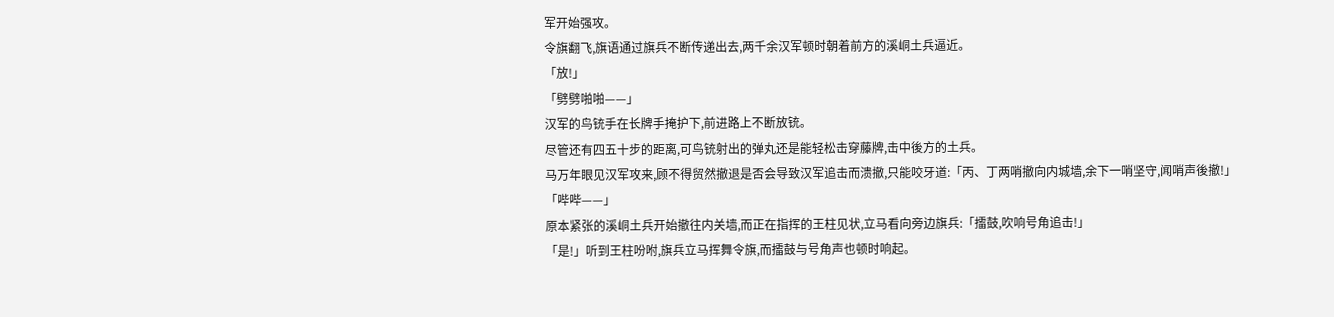军开始强攻。
令旗翻飞,旗语通过旗兵不断传递出去,两千余汉军顿时朝着前方的溪峒土兵逼近。
「放!」
「劈劈啪啪——」
汉军的鸟铳手在长牌手掩护下,前进路上不断放铳。
尽管还有四五十步的距离,可鸟铳射出的弹丸还是能轻松击穿藤牌,击中後方的土兵。
马万年眼见汉军攻来,顾不得贸然撤退是否会导致汉军追击而溃撤,只能咬牙道:「丙、丁两哨撤向内城墙,余下一哨坚守,闻哨声後撤!」
「哔哔——」
原本紧张的溪峒土兵开始撤往内关墙,而正在指挥的王柱见状,立马看向旁边旗兵:「擂鼓,吹响号角追击!」
「是!」听到王柱吩咐,旗兵立马挥舞令旗,而擂鼓与号角声也顿时响起。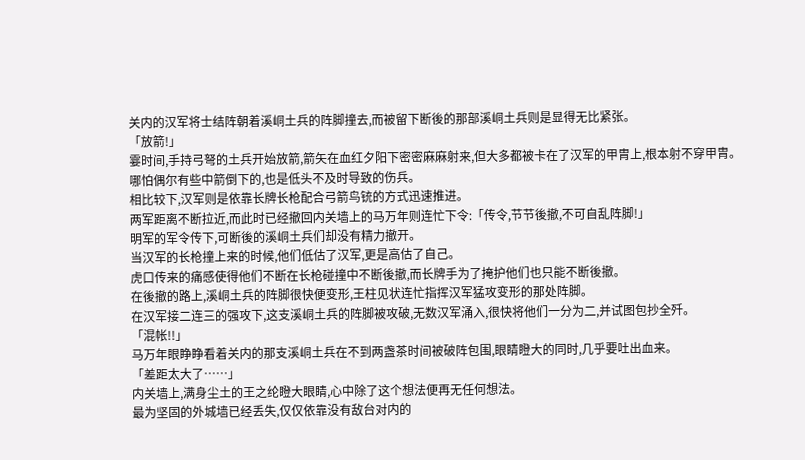关内的汉军将士结阵朝着溪峒土兵的阵脚撞去,而被留下断後的那部溪峒土兵则是显得无比紧张。
「放箭!」
霎时间,手持弓弩的土兵开始放箭,箭矢在血红夕阳下密密麻麻射来,但大多都被卡在了汉军的甲胄上,根本射不穿甲胄。
哪怕偶尔有些中箭倒下的,也是低头不及时导致的伤兵。
相比较下,汉军则是依靠长牌长枪配合弓箭鸟铳的方式迅速推进。
两军距离不断拉近,而此时已经撤回内关墙上的马万年则连忙下令:「传令,节节後撤,不可自乱阵脚!」
明军的军令传下,可断後的溪峒土兵们却没有精力撤开。
当汉军的长枪撞上来的时候,他们低估了汉军,更是高估了自己。
虎口传来的痛感使得他们不断在长枪碰撞中不断後撤,而长牌手为了掩护他们也只能不断後撤。
在後撤的路上,溪峒土兵的阵脚很快便变形,王柱见状连忙指挥汉军猛攻变形的那处阵脚。
在汉军接二连三的强攻下,这支溪峒土兵的阵脚被攻破,无数汉军涌入,很快将他们一分为二,并试图包抄全歼。
「混帐!!」
马万年眼睁睁看着关内的那支溪峒土兵在不到两盏茶时间被破阵包围,眼睛瞪大的同时,几乎要吐出血来。
「差距太大了……」
内关墙上,满身尘土的王之纶瞪大眼睛,心中除了这个想法便再无任何想法。
最为坚固的外城墙已经丢失,仅仅依靠没有敌台对内的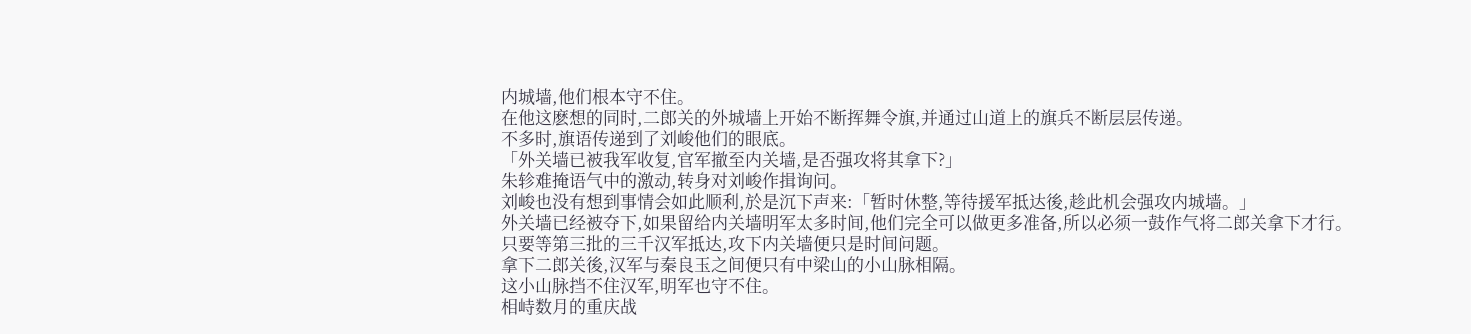内城墙,他们根本守不住。
在他这麽想的同时,二郎关的外城墙上开始不断挥舞令旗,并通过山道上的旗兵不断层层传递。
不多时,旗语传递到了刘峻他们的眼底。
「外关墙已被我军收复,官军撤至内关墙,是否强攻将其拿下?」
朱轸难掩语气中的激动,转身对刘峻作揖询问。
刘峻也没有想到事情会如此顺利,於是沉下声来:「暂时休整,等待援军抵达後,趁此机会强攻内城墙。」
外关墙已经被夺下,如果留给内关墙明军太多时间,他们完全可以做更多准备,所以必须一鼓作气将二郎关拿下才行。
只要等第三批的三千汉军抵达,攻下内关墙便只是时间问题。
拿下二郎关後,汉军与秦良玉之间便只有中梁山的小山脉相隔。
这小山脉挡不住汉军,明军也守不住。
相峙数月的重庆战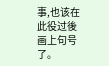事,也该在此役过後画上句号了。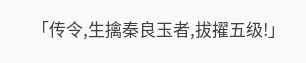「传令,生擒秦良玉者,拔擢五级!」